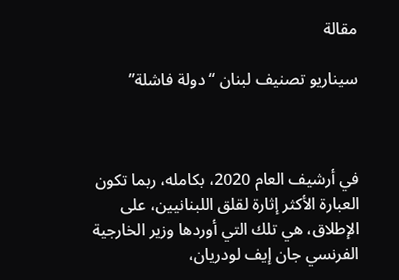مقالة

سيناريو تصنيف لبنان “دولة فاشلة”



في أرشيف العام 2020، بكامله، ربما تكون العبارة الأكثر إثارة لقلق اللبنانيين، على الإطلاق، هي تلك التي أوردها وزير الخارجية الفرنسي جان إيف لودريان،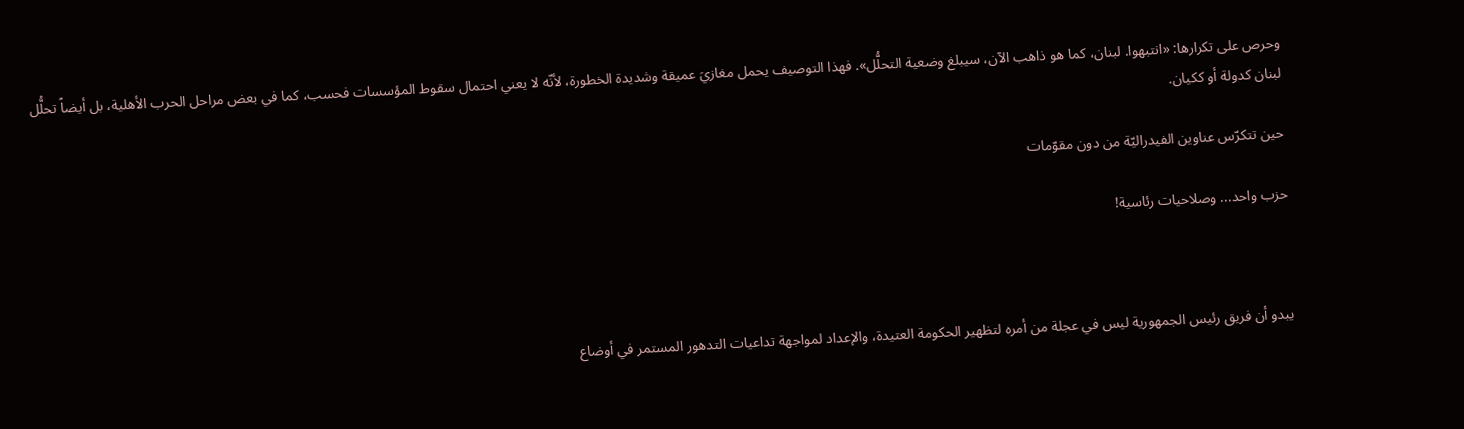وحرص على تكرارها: «انتبهوا. لبنان، كما هو ذاهب الآن، سيبلغ وضعية التحلُّل». فهذا التوصيف يحمل مغازيَ عميقة وشديدة الخطورة، لأنّه لا يعني احتمال سقوط المؤسسات فحسب، كما في بعض مراحل الحرب الأهلية، بل أيضاً تحلُّل لبنان كدولة أو ككيان.

حين تتكرّس عناوين الفيدراليّة من دون مقوّمات

حزب واحد... وصلاحيات رئاسية!



يبدو أن فريق رئيس الجمهورية ليس في عجلة من أمره لتظهير الحكومة العتيدة، والإعداد لمواجهة تداعيات التدهور المستمر في أوضاع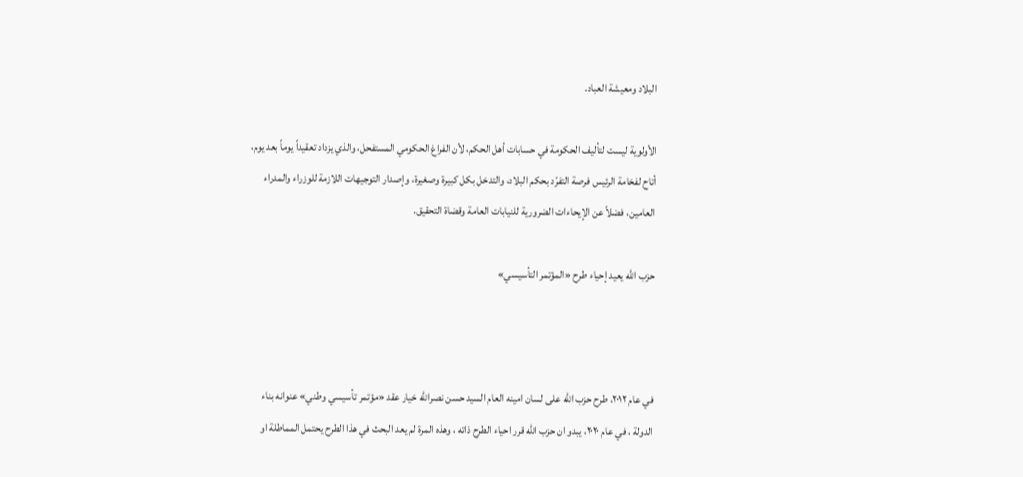البلاد ومعيشة العباد.

الأولوية ليست لتأليف الحكومة في حسابات أهل الحكم، لأن الفراغ الحكومي المستفحل، والذي يزداد تعقيداً يوماً بعد يوم، أتاح لفخامة الرئيس فرصة التفرّد بحكم البلاد، والتدخل بكل كبيرة وصغيرة، وإصدار التوجيهات اللازمة للوزراء والمدراء العامين، فضلاً عن الإيحاءات الضرورية للنيابات العامة وقضاة التحقيق.

حزب الله يعيد إحياء طرح «المؤتمر التأسيسي»



في عام ٢٠١٢، طرح حزب الله على لسان امينه العام السيد حسن نصرالله خيار عقد «مؤتمر تأسيسي وطني» عنوانه بناء الدولة ، في عام ٢٠٢٠، يبدو ان حزب الله قرر احياء الطرح ذاته ، وهذه المرة لم يعد البحث في هذا الطرح يحتمل المماطلة او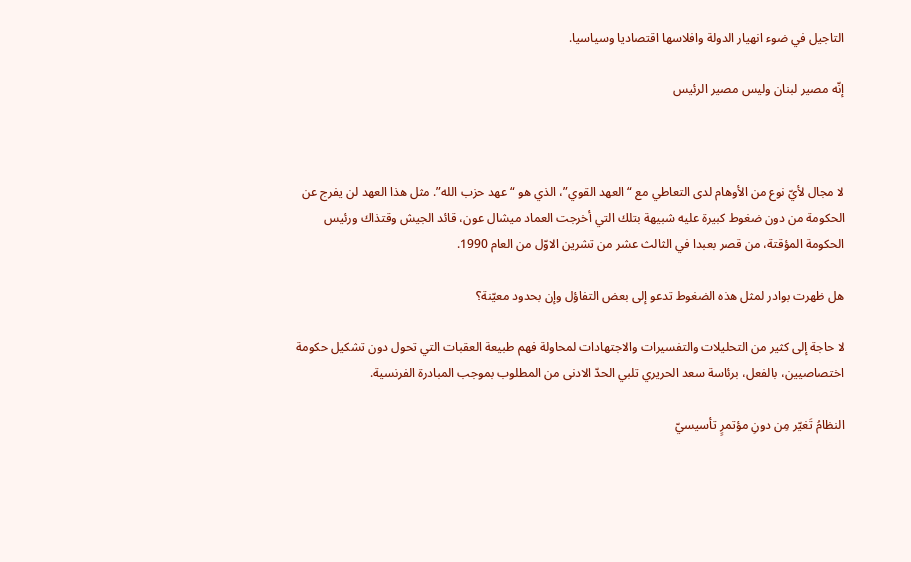التاجيل في ضوء انهيار الدولة وافلاسها اقتصاديا وسياسيا.

إنّه مصير لبنان وليس مصير الرئيس



لا مجال لأيّ نوع من الأوهام لدى التعاطي مع “العهد القوي”، الذي هو “عهد حزب الله”. مثل هذا العهد لن يفرج عن الحكومة من دون ضغوط كبيرة عليه شبيهة بتلك التي أخرجت العماد ميشال عون، قائد الجيش وقتذاك ورئيس الحكومة المؤقتة، من قصر بعبدا في الثالث عشر من تشرين الاوّل من العام 1990.

هل ظهرت بوادر لمثل هذه الضغوط تدعو إلى بعض التفاؤل وإن بحدود معيّنة؟

لا حاجة إلى كثير من التحليلات والتفسيرات والاجتهادات لمحاولة فهم طبيعة العقبات التي تحول دون تشكيل حكومة اختصاصيين، بالفعل، برئاسة سعد الحريري تلبي الحدّ الادنى من المطلوب بموجب المبادرة الفرنسية.

النظامُ تَغيّر مِن دونِ مؤتمرٍ تأسيسيّ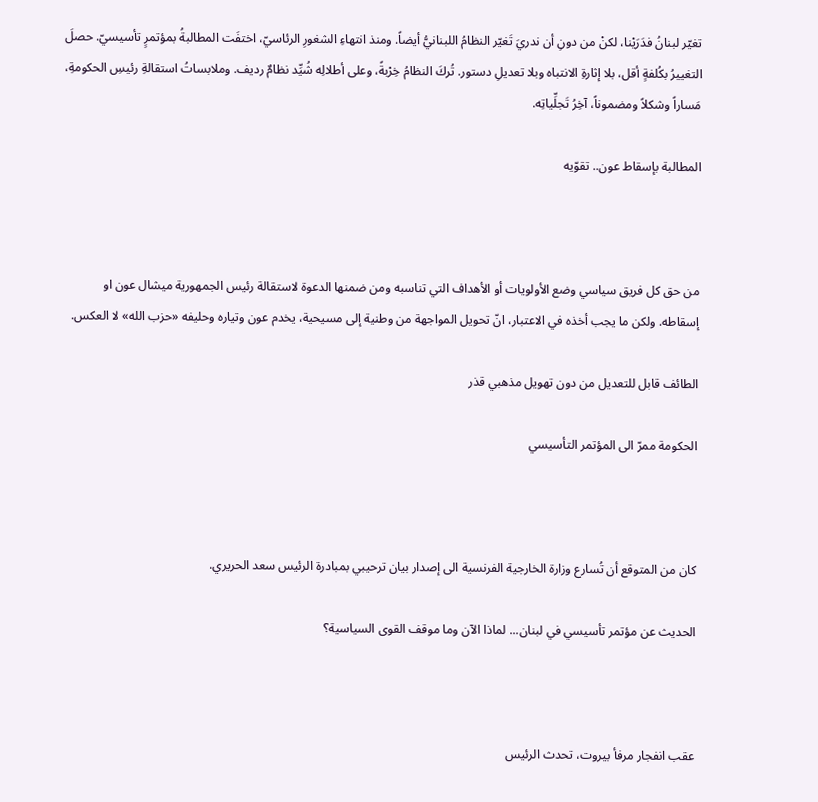تغيّر لبنانُ فدَرَيْنا، لكنْ من دونِ أن ندريَ تَغيّر النظامُ اللبنانيُّ أيضاً. ومنذ انتهاءِ الشغورِ الرئاسيّ، اختفَت المطالبةُ بمؤتمرٍ تأسيسيّ. حصلَ التغييرُ بكُلفةٍ أقل، بلا إثارةِ الانتباه وبلا تعديلِ دستور. تُركَ النظامُ خِرْبةً، وعلى أطلالِه شُيِّد نظامٌ رديف. وملابساتُ استقالةِ رئيسِ الحكومةِ، مَساراً وشكلاً ومضموناً، آخِرُ تَجلِّياتِه.

المطالبة بإسقاط عون.. تقوّيه



من حق كل فريق سياسي وضع الأولويات أو الأهداف التي تناسبه ومن ضمنها الدعوة لاستقالة رئيس الجمهورية ميشال عون او إسقاطه. ولكن ما يجب أخذه في الاعتبار، انّ تحويل المواجهة من وطنية إلى مسيحية، يخدم عون وتياره وحليفه «حزب الله» لا العكس.

الطائف قابل للتعديل من دون تهويل مذهبي قذر

الحكومة ممرّ الى المؤتمر التأسيسي



كان من المتوقع أن تُسارع وزارة الخارجية الفرنسية الى إصدار بيان ترحيبي بمبادرة الرئيس سعد الحريري.

الحديث عن مؤتمر تأسيسي في لبنان... لماذا الآن وما موقف القوى السياسية؟



عقب انفجار مرفأ بيروت، تحدث الرئيس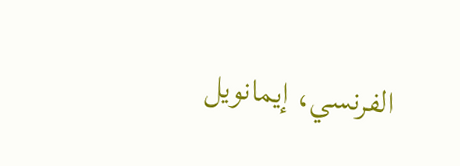الفرنسي، إيمانويل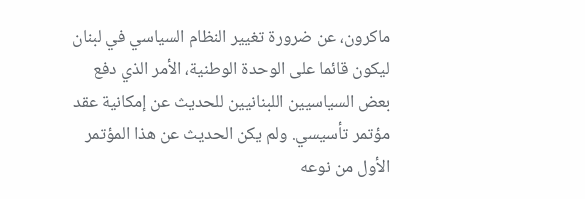ماكرون، عن ضرورة تغيير النظام السياسي في لبنان ليكون قائما على الوحدة الوطنية، الأمر الذي دفع بعض السياسيين اللبنانيين للحديث عن إمكانية عقد مؤتمر تأسيسي. ولم يكن الحديث عن هذا المؤتمر الأول من نوعه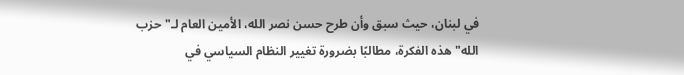في لبنان، حيث سبق وأن طرح حسن نصر الله، الأمين العام لـ"حزب الله" هذه الفكرة، مطالبًا بضرورة تغيير النظام السياسي في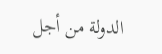الدولة من أجل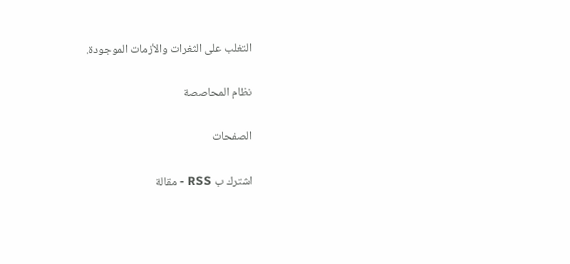التغلب على الثغرات والأزمات الموجودة.

نظام المحاصصة

الصفحات

اشترك ب RSS - مقالة